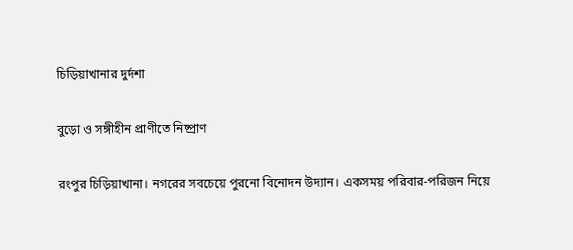চিড়িয়াখানার দুর্দশা

বুড়ো ও সঙ্গীহীন প্রাণীতে নিষ্প্রাণ

রংপুর চিড়িয়াখানা। নগরের সবচেয়ে পুরনো বিনোদন উদ্যান। একসময় পরিবার-পরিজন নিয়ে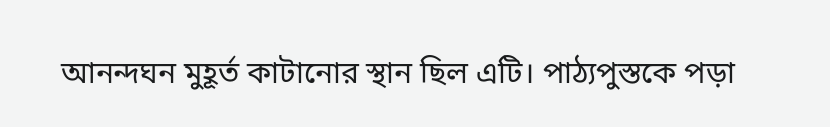আনন্দঘন মুহূর্ত কাটানোর স্থান ছিল এটি। পাঠ্যপুস্তকে পড়া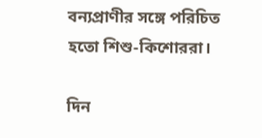বন্যপ্রাণীর সঙ্গে পরিচিত হতো শিশু-কিশোররা।

দিন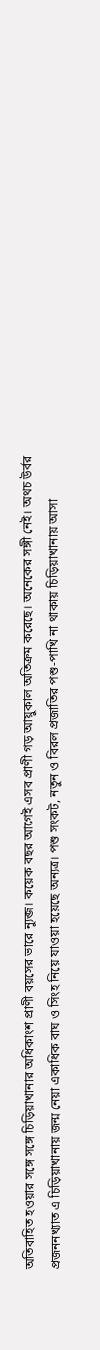অতিবাহিত হওয়ার সঙ্গে সঙ্গে চিড়িয়াখানার অধিকাংশ প্রাণী বয়সের ভারে ন্যুব্জ। কয়েক বছর আগেই এসব প্রাণী গড় আয়ুকাল অতিক্রম করেছে। অনেকের সঙ্গী নেই। অথচ উর্বর প্রজননখ্যাত এ চিড়িয়াখানায় জন্ম নেয়া একাধিক বাঘ ও সিংহ নিয়ে যাওয়া হয়েছে অন্যত্র। পশু সংকট, নতুন ও বিরল প্রজাতির পশু-পাখি না থাকায় চিড়িয়াখানায় আসা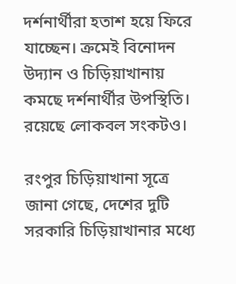দর্শনার্থীরা হতাশ হয়ে ফিরে যাচ্ছেন। ক্রমেই বিনোদন উদ্যান ও চিড়িয়াখানায় কমছে দর্শনার্থীর উপস্থিতি। রয়েছে লোকবল সংকটও।

রংপুর চিড়িয়াখানা সূত্রে জানা গেছে, দেশের দুটি সরকারি চিড়িয়াখানার মধ্যে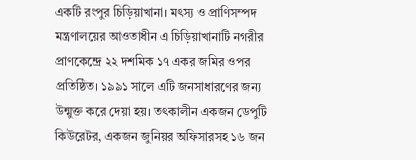একটি রংপুর চিড়িয়াখানা। মৎস্য ও প্রাণিসম্পদ মন্ত্রণালয়ের আওতাধীন এ চিড়িয়াখানাটি নগরীর প্রাণকেন্দ্রে ২২ দশমিক ১৭ একর জমির ওপর প্রতিষ্ঠিত। ১৯৯১ সালে এটি জনসাধারণের জন্য উন্মুক্ত করে দেয়া হয়। তৎকালীন একজন ডেপুটি কিউরেটর, একজন জুনিয়র অফিসারসহ ১৬ জন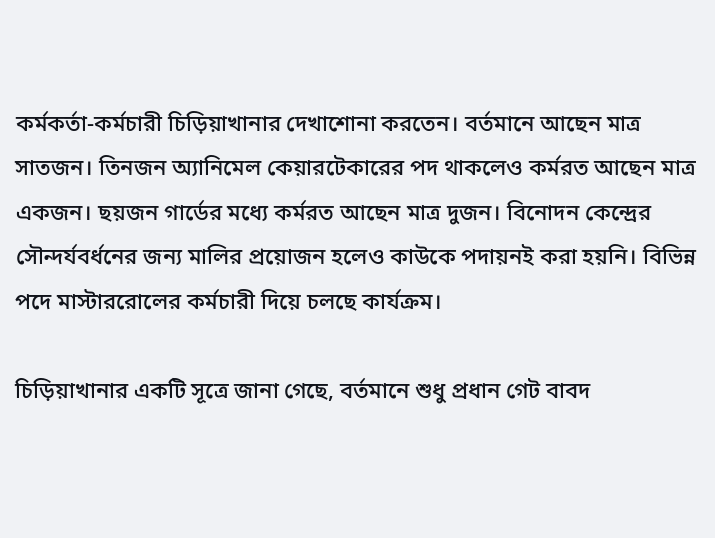কর্মকর্তা-কর্মচারী চিড়িয়াখানার দেখাশোনা করতেন। বর্তমানে আছেন মাত্র সাতজন। তিনজন অ্যানিমেল কেয়ারটেকারের পদ থাকলেও কর্মরত আছেন মাত্র একজন। ছয়জন গার্ডের মধ্যে কর্মরত আছেন মাত্র দুজন। বিনোদন কেন্দ্রের সৌন্দর্যবর্ধনের জন্য মালির প্রয়োজন হলেও কাউকে পদায়নই করা হয়নি। বিভিন্ন পদে মাস্টাররোলের কর্মচারী দিয়ে চলছে কার্যক্রম।

চিড়িয়াখানার একটি সূত্রে জানা গেছে, বর্তমানে শুধু প্রধান গেট বাবদ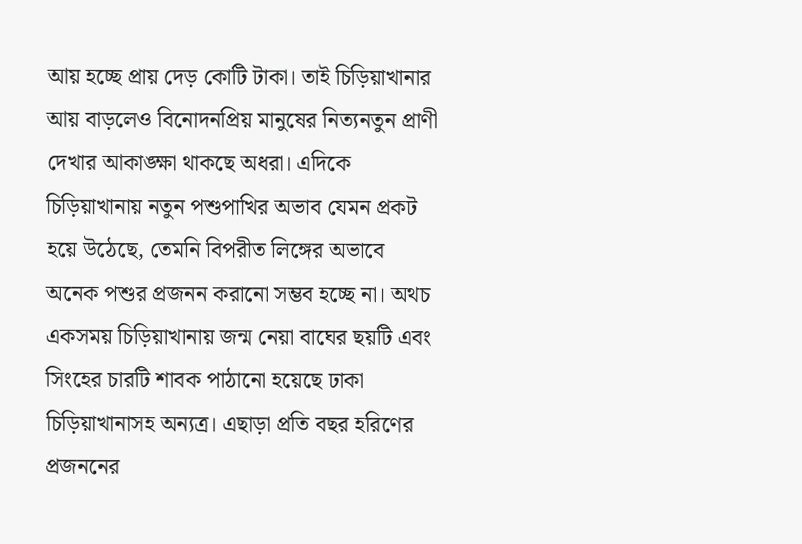আয় হচ্ছে প্রায় দেড় কোটি টাকা। তাই চিড়িয়াখানার আয় বাড়লেও বিনোদনপ্রিয় মানুষের নিত্যনতুন প্রাণী দেখার আকাঙ্ক্ষা থাকছে অধরা। এদিকে চিড়িয়াখানায় নতুন পশুপাখির অভাব যেমন প্রকট হয়ে উঠেছে, তেমনি বিপরীত লিঙ্গের অভাবে অনেক পশুর প্রজনন করানো সম্ভব হচ্ছে না। অথচ একসময় চিড়িয়াখানায় জন্ম নেয়া বাঘের ছয়টি এবং সিংহের চারটি শাবক পাঠানো হয়েছে ঢাকা চিড়িয়াখানাসহ অন্যত্র। এছাড়া প্রতি বছর হরিণের প্রজননের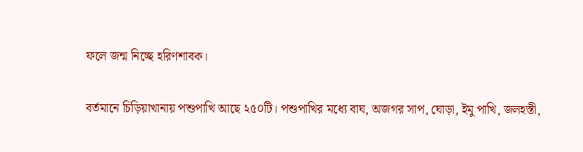ফলে জন্ম নিচ্ছে হরিণশাবক।

বর্তমানে চিড়িয়াখানায় পশুপাখি আছে ২৫০টি। পশুপাখির মধ্যে বাঘ, অজগর সাপ, ঘোড়া, ইমু পাখি, জলহস্তী,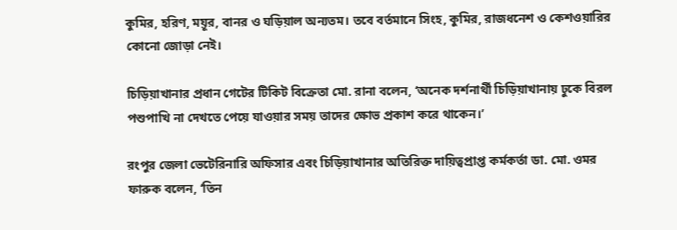কুমির, হরিণ, ময়ূর, বানর ও ঘড়িয়াল অন্যতম। তবে বর্তমানে সিংহ, কুমির, রাজধনেশ ও কেশওয়ারির কোনো জোড়া নেই।

চিড়িয়াখানার প্রধান গেটের টিকিট বিক্রেতা মো. রানা বলেন, ‘অনেক দর্শনার্থী চিড়িয়াখানায় ঢুকে বিরল পশুপাখি না দেখতে পেয়ে যাওয়ার সময় তাদের ক্ষোভ প্রকাশ করে থাকেন।’

রংপুর জেলা ভেটেরিনারি অফিসার এবং চিড়িয়াখানার অতিরিক্ত দায়িত্বপ্রাপ্ত কর্মকর্তা ডা. মো. ওমর ফারুক বলেন, ‘তিন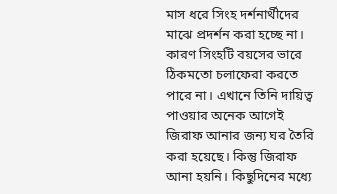মাস ধরে সিংহ দর্শনার্থীদের মাঝে প্রদর্শন করা হচ্ছে না। কারণ সিংহটি বয়সের ভারে ঠিকমতো চলাফেরা করতে পারে না। এখানে তিনি দায়িত্ব পাওয়ার অনেক আগেই জিরাফ আনার জন্য ঘর তৈরি করা হয়েছে। কিন্তু জিরাফ আনা হয়নি। কিছুদিনের মধ্যে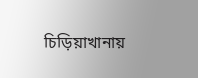চিড়িয়াখানায়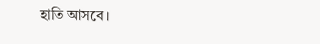হাতি আসবে।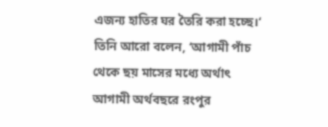এজন্য হাতির ঘর তৈরি করা হচ্ছে।‘ তিনি আরো বলেন, ‘আগামী পাঁচ থেকে ছয় মাসের মধ্যে অর্থাৎ আগামী অর্থবছরে রংপুর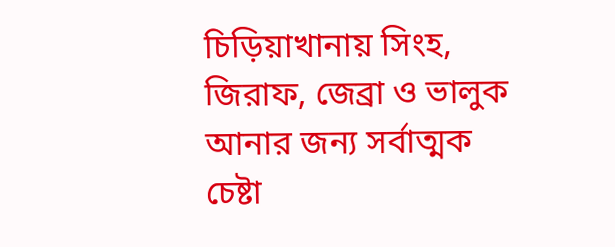চিড়িয়াখানায় সিংহ, জিরাফ, জেব্রা ও ভালুক আনার জন্য সর্বাত্মক চেষ্টা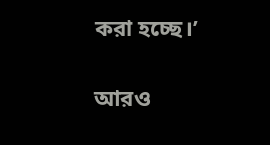করা হচ্ছে।’

আরও